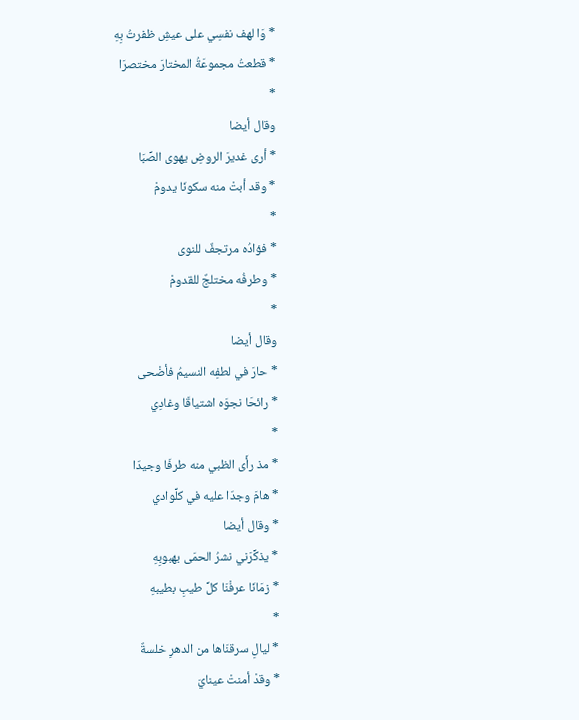* وَا لهف نفسِي على عيشِ ظفرتُ بِهِ
* قطعتُ مجموعَةُ المختارَ مختصرَا
*
وقال أيضا
* أرى غديرَ الروضِ يهوى الصِّبَا
* وقد أبتْ منه سكونّا يدومْ
*
* فؤادُه مرتجفٌ للنوى
* وطرفُه مختلجٌ للقدومْ
*
وقال أيضا
* حارَ في لطفِه النسيمُ فأضْحى
* رائحَا نجوَه اشتياقَا وغادِي
*
* مذ رأَى الظبي منه طرفَا وجيدّا
* هامَ وجدّا عليه في كلِّوادي
* وقال أيضا
* يذكِّرَني نشرُ الحمَى بهبوبِهِ
* زمَانّا عرفْنَا كلِّ طيبِ بطيبهِ
*
* ليالِ سرقنَاها من الدهرِ خلسةٌ
* وقدْ أمنتْ عينايَ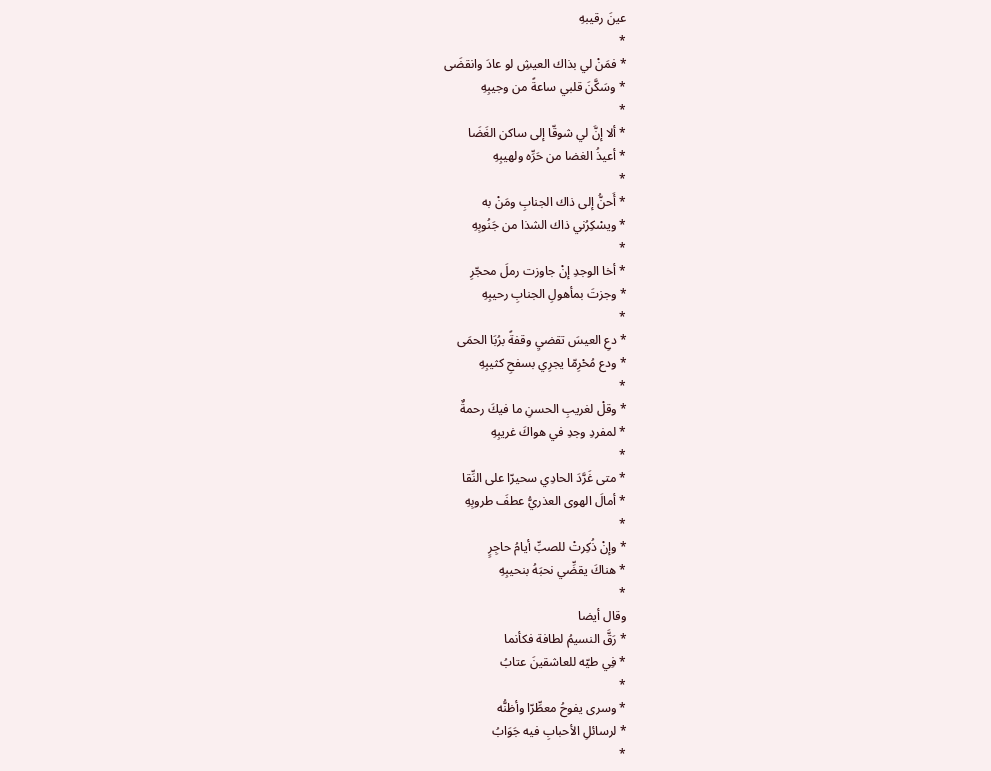عينَ رقيبهِ
*
* فمَنْ لي بذاك العيشِ لو عادَ وانقضَى
* وسَكَّنَ قلبي ساعةً من وجيبِهِ
*
* ألا إنَّ لي شوقّا إلى ساكن الغَضَا
* أعيذُ الغضا من حَرِّه ولهيبِهِ
*
* أَحنُّ إلى ذاك الجنابِ ومَنْ به
* ويسْكِرُني ذاك الشذا من جَنُوبِهِ
*
* أخا الوجدِ إنْ جاوزت رملَ محجّرِ
* وجزتَ بمأهولِ الجنابِ رحيبِهِ
*
* دعِ العيسَ تقضيِ وقفةً برُبَا الحمَى
* ودع مُحْرِمّا يجرِي بسفحِ كثيبِهِ
*
* وقلْ لغريبِ الحسنِ ما فيكَ رحمةٌ
* لمفردِ وجدِ في هواكَ غريبِهِ
*
* متى غَرَّدَ الحادِي سحيرّا على النِّقا
* أمالَ الهوى العذريُّ عطفَ طروبِهِ
*
* وإنْ ذُكِرتْ للصبِّ أيامُ حاجِرٍ
* هناكَ يقضِّي نحبَهُ بنحيبِهِ
*
وقال أيضا
* رَقَّ النسيمُ لطافة فكأنما
* فِي طيّه للعاشقينَ عتابُ
*
* وسرى يفوحُ معطِّرّا وأظنُّه
* لرسائلِ الأحبابِ فيه جَوَابُ
*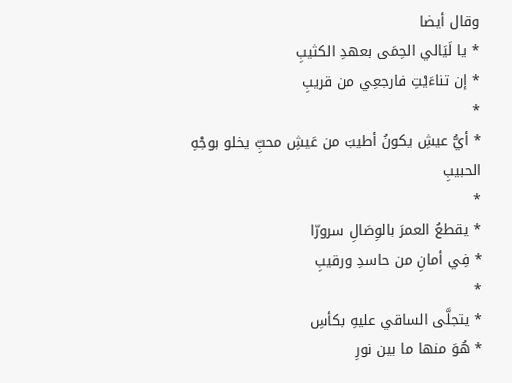وقال أيضا
* يا لَيَالي الحِمَى بعهدِ الكثيبِ
* إن تناءَيْتِ فارجعِي من قريبِ
*
* أيُّ عيشِ يكونُ أطيبَ من عَيشِ محبِّ يخلو بوجْهِ الحبيبِ
*
* يقطعُ العمرَ بالوِصَالِ سرورّا
* فِي أمانِ من حاسدِ ورقيبِ
*
* يتجلَّى الساقي عليهِ بكأسِ
* هُوَ منها ما بين نورِ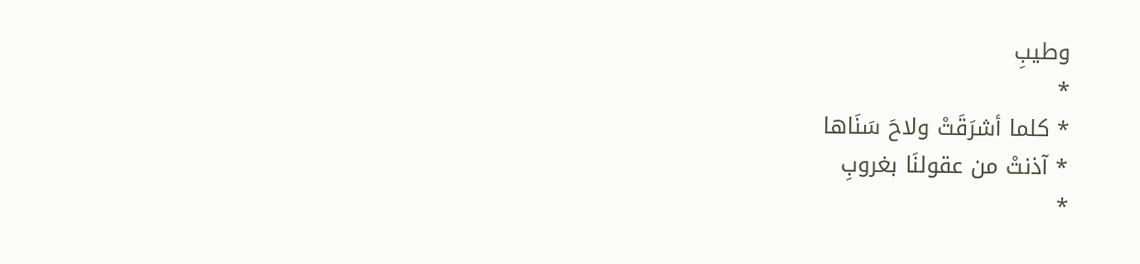وطيبِ
*
* كلما أشرَقَتْ ولاحَ سَنَاها
* آذنتْ من عقولنَا بغروبِ
*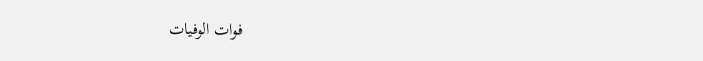فوات الوفيات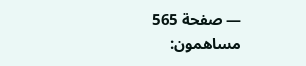— صفحة 565
مساهمون: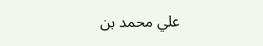علي محمد بن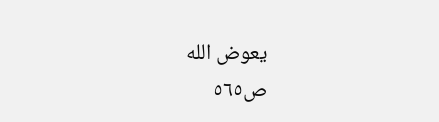يعوض الله
ص٥٦٥